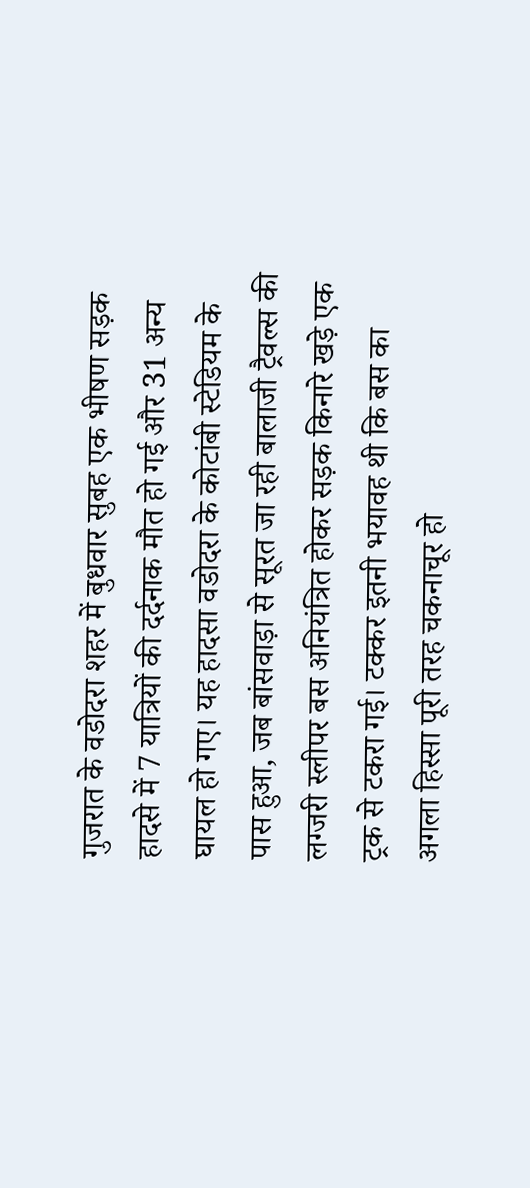गुजरात के वडोदरा शहर में बुधवार सुबह एक भीषण सड़क हादसे में 7 यात्रियों की दर्दनाक मौत हो गई और 31 अन्य घायल हो गए। यह हादसा वडोदरा के कोटांबी स्टेडियम के पास हुआ, जब बांसवाड़ा से सूरत जा रही बालाजी ट्रैवल्स की लग्जरी स्लीपर बस अनियंत्रित होकर सड़क किनारे खड़े एक ट्रक से टकरा गई। टक्कर इतनी भयावह थी कि बस का अगला हिस्सा पूरी तरह चकनाचूर हो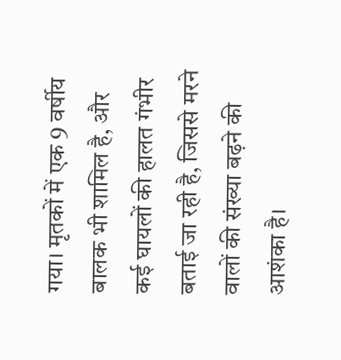गया। मृतकों में एक 9 वर्षीय बालक भी शामिल है, और कई घायलों की हालत गंभीर बताई जा रही है, जिससे मरने वालों की संख्या बढ़ने की आशंका है।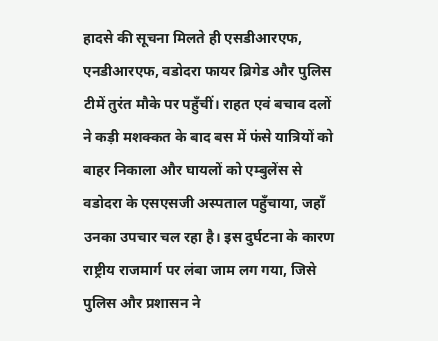हादसे की सूचना मिलते ही एसडीआरएफ, एनडीआरएफ, वडोदरा फायर ब्रिगेड और पुलिस टीमें तुरंत मौके पर पहुँचीं। राहत एवं बचाव दलों ने कड़ी मशक्कत के बाद बस में फंसे यात्रियों को बाहर निकाला और घायलों को एम्बुलेंस से वडोदरा के एसएसजी अस्पताल पहुँचाया, जहाँ उनका उपचार चल रहा है। इस दुर्घटना के कारण राष्ट्रीय राजमार्ग पर लंबा जाम लग गया, जिसे पुलिस और प्रशासन ने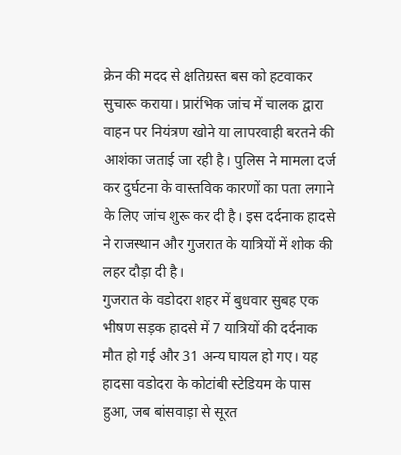क्रेन की मदद से क्षतिग्रस्त बस को हटवाकर सुचारू कराया। प्रारंभिक जांच में चालक द्वारा वाहन पर नियंत्रण खोने या लापरवाही बरतने की आशंका जताई जा रही है। पुलिस ने मामला दर्ज कर दुर्घटना के वास्तविक कारणों का पता लगाने के लिए जांच शुरू कर दी है। इस दर्दनाक हादसे ने राजस्थान और गुजरात के यात्रियों में शोक की लहर दौड़ा दी है।
गुजरात के वडोदरा शहर में बुधवार सुबह एक भीषण सड़क हादसे में 7 यात्रियों की दर्दनाक मौत हो गई और 31 अन्य घायल हो गए। यह हादसा वडोदरा के कोटांबी स्टेडियम के पास हुआ, जब बांसवाड़ा से सूरत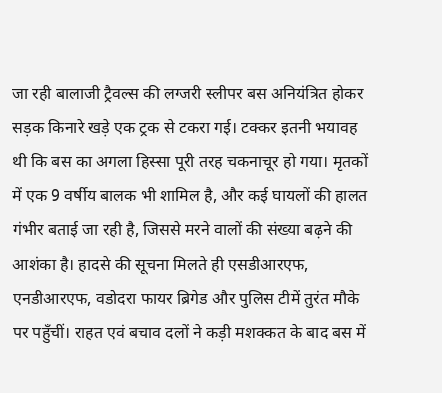जा रही बालाजी ट्रैवल्स की लग्जरी स्लीपर बस अनियंत्रित होकर सड़क किनारे खड़े एक ट्रक से टकरा गई। टक्कर इतनी भयावह थी कि बस का अगला हिस्सा पूरी तरह चकनाचूर हो गया। मृतकों में एक 9 वर्षीय बालक भी शामिल है, और कई घायलों की हालत गंभीर बताई जा रही है, जिससे मरने वालों की संख्या बढ़ने की आशंका है। हादसे की सूचना मिलते ही एसडीआरएफ, एनडीआरएफ, वडोदरा फायर ब्रिगेड और पुलिस टीमें तुरंत मौके पर पहुँचीं। राहत एवं बचाव दलों ने कड़ी मशक्कत के बाद बस में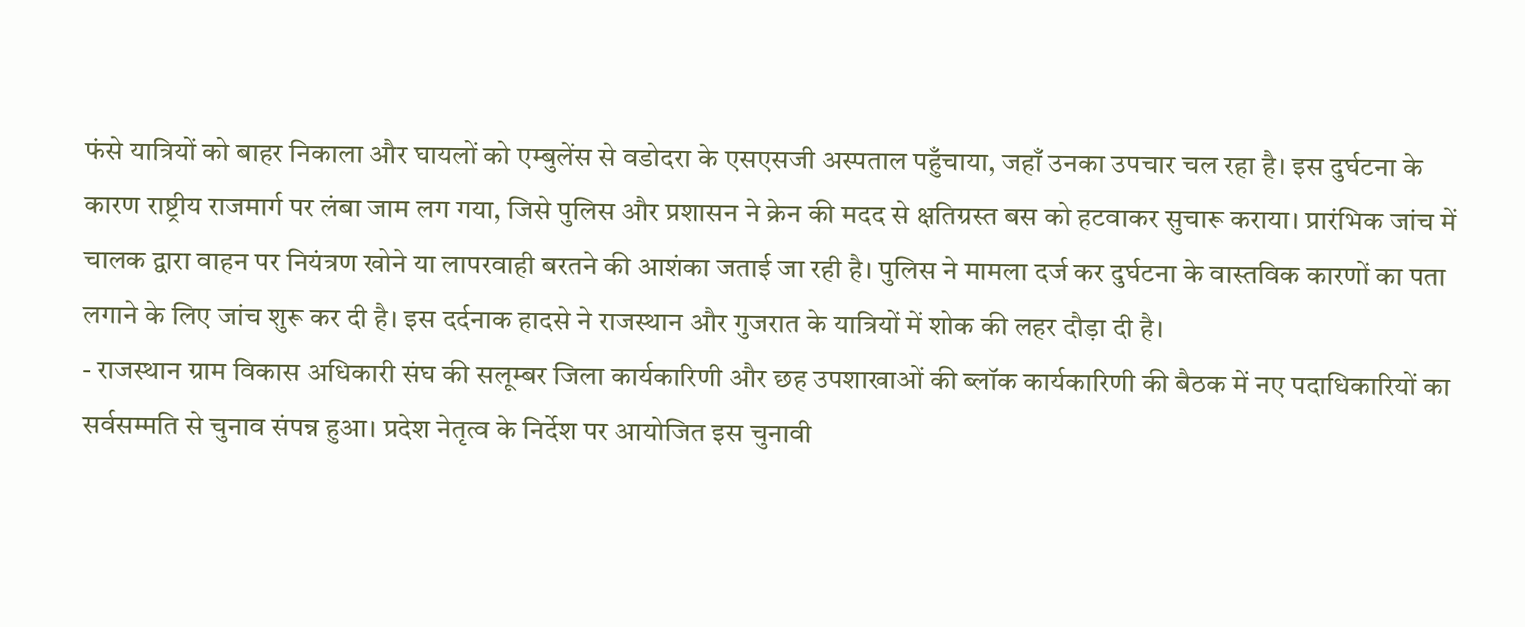फंसे यात्रियों को बाहर निकाला और घायलों को एम्बुलेंस से वडोदरा के एसएसजी अस्पताल पहुँचाया, जहाँ उनका उपचार चल रहा है। इस दुर्घटना के कारण राष्ट्रीय राजमार्ग पर लंबा जाम लग गया, जिसे पुलिस और प्रशासन ने क्रेन की मदद से क्षतिग्रस्त बस को हटवाकर सुचारू कराया। प्रारंभिक जांच में चालक द्वारा वाहन पर नियंत्रण खोने या लापरवाही बरतने की आशंका जताई जा रही है। पुलिस ने मामला दर्ज कर दुर्घटना के वास्तविक कारणों का पता लगाने के लिए जांच शुरू कर दी है। इस दर्दनाक हादसे ने राजस्थान और गुजरात के यात्रियों में शोक की लहर दौड़ा दी है।
- राजस्थान ग्राम विकास अधिकारी संघ की सलूम्बर जिला कार्यकारिणी और छह उपशाखाओं की ब्लॉक कार्यकारिणी की बैठक में नए पदाधिकारियों का सर्वसम्मति से चुनाव संपन्न हुआ। प्रदेश नेतृत्व के निर्देश पर आयोजित इस चुनावी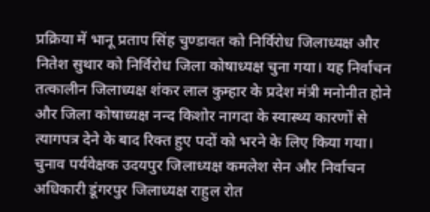प्रक्रिया में भानू प्रताप सिंह चुण्डावत को निर्विरोध जिलाध्यक्ष और नितेश सुथार को निर्विरोध जिला कोषाध्यक्ष चुना गया। यह निर्वाचन तत्कालीन जिलाध्यक्ष शंकर लाल कुम्हार के प्रदेश मंत्री मनोनीत होने और जिला कोषाध्यक्ष नन्द किशोर नागदा के स्वास्थ्य कारणों से त्यागपत्र देने के बाद रिक्त हुए पदों को भरने के लिए किया गया। चुनाव पर्यवेक्षक उदयपुर जिलाध्यक्ष कमलेश सेन और निर्वाचन अधिकारी डूंगरपुर जिलाध्यक्ष राहुल रोत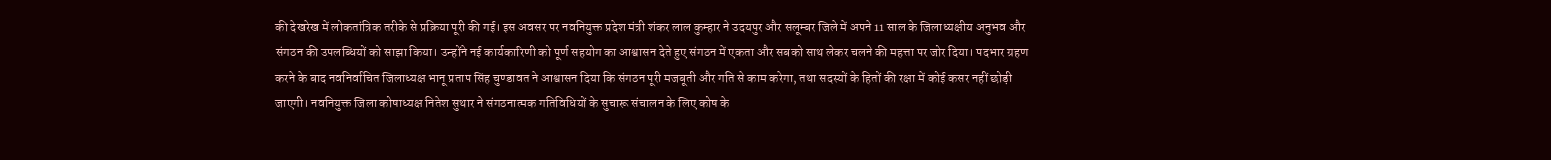की देखरेख में लोकतांत्रिक तरीके से प्रक्रिया पूरी की गई। इस अवसर पर नवनियुक्त प्रदेश मंत्री शंकर लाल कुम्हार ने उदयपुर और सलूम्बर जिले में अपने 11 साल के जिलाध्यक्षीय अनुभव और संगठन की उपलब्धियों को साझा किया। उन्होंने नई कार्यकारिणी को पूर्ण सहयोग का आश्वासन देते हुए संगठन में एकता और सबको साथ लेकर चलने की महत्ता पर जोर दिया। पदभार ग्रहण करने के बाद नवनिर्वाचित जिलाध्यक्ष भानू प्रताप सिंह चुण्डावत ने आश्वासन दिया कि संगठन पूरी मजबूती और गति से काम करेगा, तथा सदस्यों के हितों की रक्षा में कोई कसर नहीं छोड़ी जाएगी। नवनियुक्त जिला कोषाध्यक्ष नितेश सुथार ने संगठनात्मक गतिविधियों के सुचारू संचालन के लिए कोष के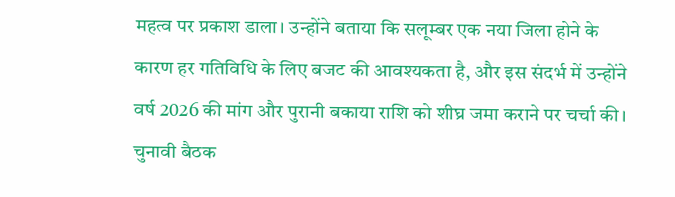महत्व पर प्रकाश डाला। उन्होंने बताया कि सलूम्बर एक नया जिला होने के कारण हर गतिविधि के लिए बजट की आवश्यकता है, और इस संदर्भ में उन्होंने वर्ष 2026 की मांग और पुरानी बकाया राशि को शीघ्र जमा कराने पर चर्चा की। चुनावी बैठक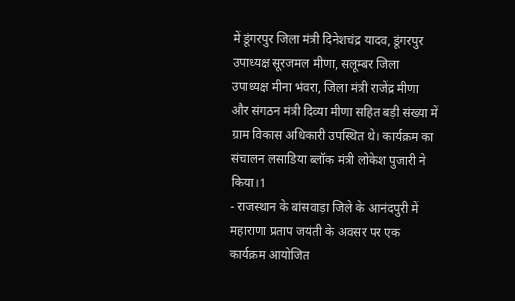में डूंगरपुर जिला मंत्री दिनेशचंद्र यादव, डूंगरपुर उपाध्यक्ष सूरजमल मीणा, सलूम्बर जिला उपाध्यक्ष मीना भंवरा, जिला मंत्री राजेंद्र मीणा और संगठन मंत्री दिव्या मीणा सहित बड़ी संख्या में ग्राम विकास अधिकारी उपस्थित थे। कार्यक्रम का संचालन लसाडिया ब्लॉक मंत्री लोकेश पुजारी ने किया।1
- राजस्थान के बांसवाड़ा जिले के आनंदपुरी में महाराणा प्रताप जयंती के अवसर पर एक कार्यक्रम आयोजित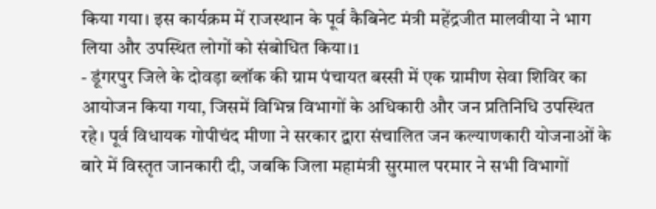किया गया। इस कार्यक्रम में राजस्थान के पूर्व कैबिनेट मंत्री महेंद्रजीत मालवीया ने भाग लिया और उपस्थित लोगों को संबोधित किया।1
- डूंगरपुर जिले के दोवड़ा ब्लॉक की ग्राम पंचायत बस्सी में एक ग्रामीण सेवा शिविर का आयोजन किया गया, जिसमें विभिन्न विभागों के अधिकारी और जन प्रतिनिधि उपस्थित रहे। पूर्व विधायक गोपीचंद मीणा ने सरकार द्वारा संचालित जन कल्याणकारी योजनाओं के बारे में विस्तृत जानकारी दी, जबकि जिला महामंत्री सुरमाल परमार ने सभी विभागों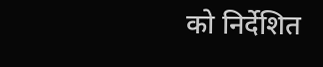को निर्देशित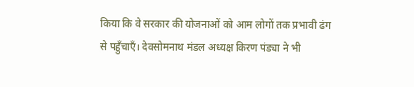किया कि वे सरकार की योजनाओं को आम लोगों तक प्रभावी ढंग से पहुँचाएँ। देवसोमनाथ मंडल अध्यक्ष किरण पंड्या ने भी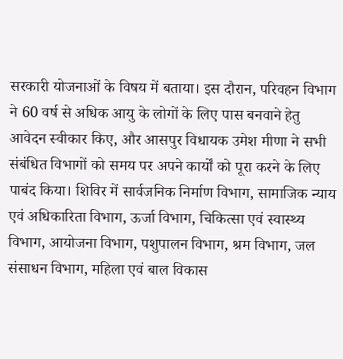सरकारी योजनाओं के विषय में बताया। इस दौरान, परिवहन विभाग ने 60 वर्ष से अधिक आयु के लोगों के लिए पास बनवाने हेतु आवेदन स्वीकार किए, और आसपुर विधायक उमेश मीणा ने सभी संबंधित विभागों को समय पर अपने कार्यों को पूरा करने के लिए पाबंद किया। शिविर में सार्वजनिक निर्माण विभाग, सामाजिक न्याय एवं अधिकारिता विभाग, ऊर्जा विभाग, चिकित्सा एवं स्वास्थ्य विभाग, आयोजना विभाग, पशुपालन विभाग, श्रम विभाग, जल संसाधन विभाग, महिला एवं बाल विकास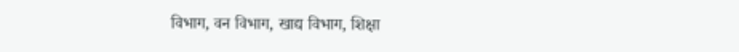विभाग, वन विभाग, खाद्य विभाग, शिक्षा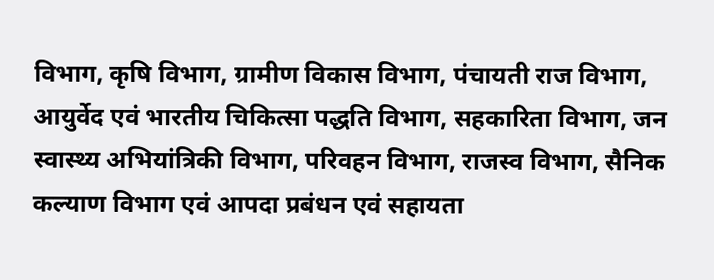विभाग, कृषि विभाग, ग्रामीण विकास विभाग, पंचायती राज विभाग, आयुर्वेद एवं भारतीय चिकित्सा पद्धति विभाग, सहकारिता विभाग, जन स्वास्थ्य अभियांत्रिकी विभाग, परिवहन विभाग, राजस्व विभाग, सैनिक कल्याण विभाग एवं आपदा प्रबंधन एवं सहायता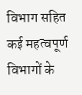विभाग सहित कई महत्वपूर्ण विभागों के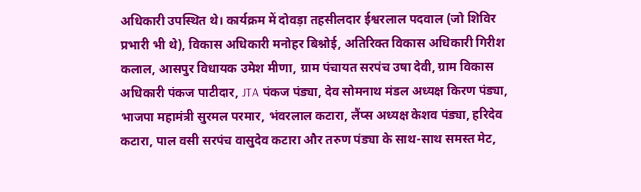अधिकारी उपस्थित थे। कार्यक्रम में दोवड़ा तहसीलदार ईश्वरलाल पदवाल (जो शिविर प्रभारी भी थे), विकास अधिकारी मनोहर बिश्नोई, अतिरिक्त विकास अधिकारी गिरीश कलाल, आसपुर विधायक उमेश मीणा, ग्राम पंचायत सरपंच उषा देवी, ग्राम विकास अधिकारी पंकज पाटीदार, JTA पंकज पंड्या, देव सोमनाथ मंडल अध्यक्ष किरण पंड्या, भाजपा महामंत्री सुरमल परमार, भंवरलाल कटारा, लैंप्स अध्यक्ष केशव पंड्या, हरिदेव कटारा, पाल वसी सरपंच वासुदेव कटारा और तरुण पंड्या के साथ-साथ समस्त मेट,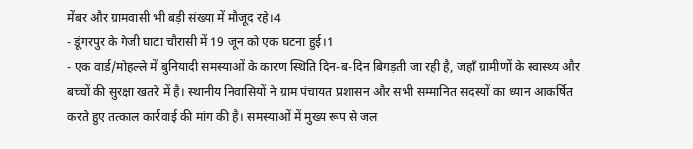मेंबर और ग्रामवासी भी बड़ी संख्या में मौजूद रहे।4
- डूंगरपुर के गेजी घाटा चौरासी में 19 जून को एक घटना हुई।1
- एक वार्ड/मोहल्ले में बुनियादी समस्याओं के कारण स्थिति दिन-ब-दिन बिगड़ती जा रही है, जहाँ ग्रामीणों के स्वास्थ्य और बच्चों की सुरक्षा खतरे में है। स्थानीय निवासियों ने ग्राम पंचायत प्रशासन और सभी सम्मानित सदस्यों का ध्यान आकर्षित करते हुए तत्काल कार्रवाई की मांग की है। समस्याओं में मुख्य रूप से जल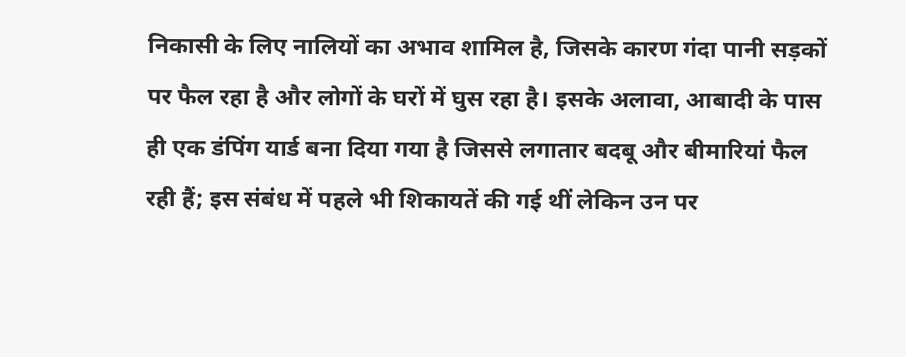निकासी के लिए नालियों का अभाव शामिल है, जिसके कारण गंदा पानी सड़कों पर फैल रहा है और लोगों के घरों में घुस रहा है। इसके अलावा, आबादी के पास ही एक डंपिंग यार्ड बना दिया गया है जिससे लगातार बदबू और बीमारियां फैल रही हैं; इस संबंध में पहले भी शिकायतें की गई थीं लेकिन उन पर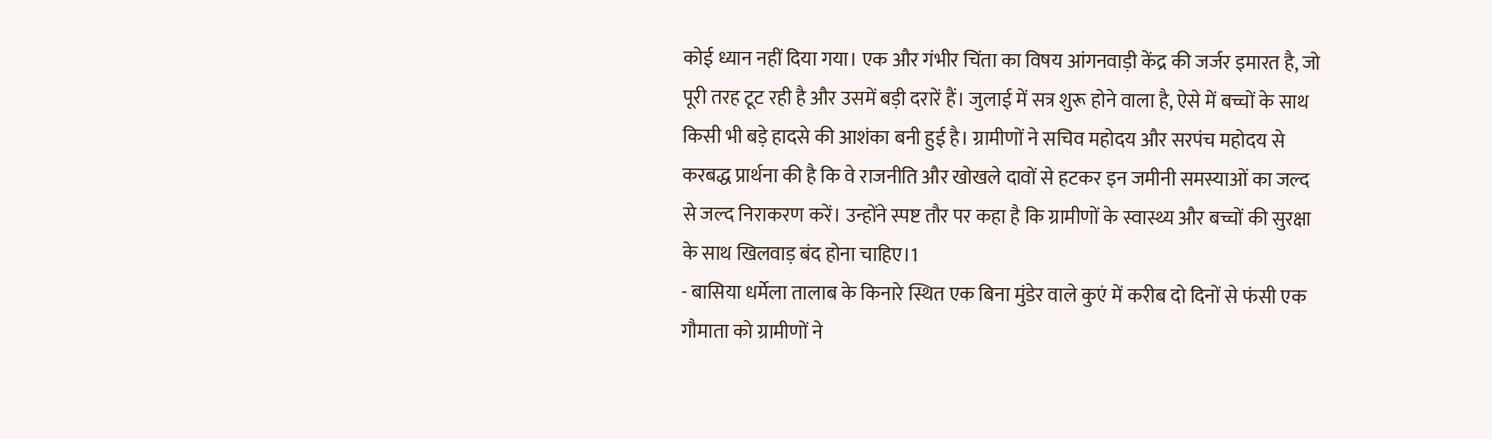कोई ध्यान नहीं दिया गया। एक और गंभीर चिंता का विषय आंगनवाड़ी केंद्र की जर्जर इमारत है, जो पूरी तरह टूट रही है और उसमें बड़ी दरारें हैं। जुलाई में सत्र शुरू होने वाला है, ऐसे में बच्चों के साथ किसी भी बड़े हादसे की आशंका बनी हुई है। ग्रामीणों ने सचिव महोदय और सरपंच महोदय से करबद्ध प्रार्थना की है कि वे राजनीति और खोखले दावों से हटकर इन जमीनी समस्याओं का जल्द से जल्द निराकरण करें। उन्होंने स्पष्ट तौर पर कहा है कि ग्रामीणों के स्वास्थ्य और बच्चों की सुरक्षा के साथ खिलवाड़ बंद होना चाहिए।1
- बासिया धर्मेला तालाब के किनारे स्थित एक बिना मुंडेर वाले कुएं में करीब दो दिनों से फंसी एक गौमाता को ग्रामीणों ने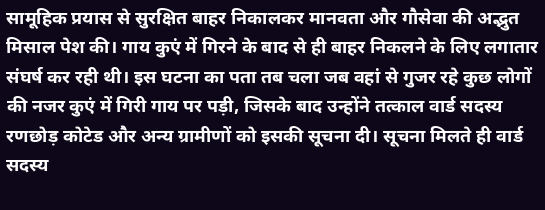सामूहिक प्रयास से सुरक्षित बाहर निकालकर मानवता और गौसेवा की अद्भुत मिसाल पेश की। गाय कुएं में गिरने के बाद से ही बाहर निकलने के लिए लगातार संघर्ष कर रही थी। इस घटना का पता तब चला जब वहां से गुजर रहे कुछ लोगों की नजर कुएं में गिरी गाय पर पड़ी, जिसके बाद उन्होंने तत्काल वार्ड सदस्य रणछोड़ कोटेड और अन्य ग्रामीणों को इसकी सूचना दी। सूचना मिलते ही वार्ड सदस्य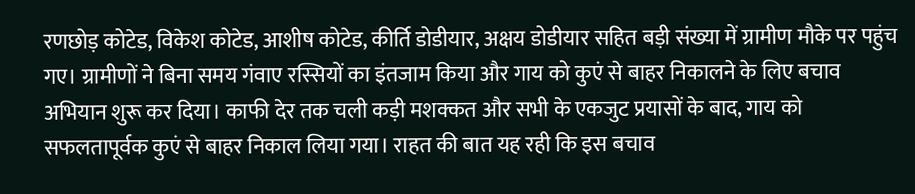रणछोड़ कोटेड, विकेश कोटेड, आशीष कोटेड, कीर्ति डोडीयार, अक्षय डोडीयार सहित बड़ी संख्या में ग्रामीण मौके पर पहुंच गए। ग्रामीणों ने बिना समय गंवाए रस्सियों का इंतजाम किया और गाय को कुएं से बाहर निकालने के लिए बचाव अभियान शुरू कर दिया। काफी देर तक चली कड़ी मशक्कत और सभी के एकजुट प्रयासों के बाद, गाय को सफलतापूर्वक कुएं से बाहर निकाल लिया गया। राहत की बात यह रही कि इस बचाव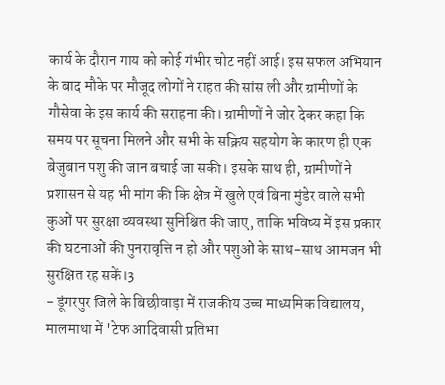कार्य के दौरान गाय को कोई गंभीर चोट नहीं आई। इस सफल अभियान के बाद मौके पर मौजूद लोगों ने राहत की सांस ली और ग्रामीणों के गौसेवा के इस कार्य की सराहना की। ग्रामीणों ने जोर देकर कहा कि समय पर सूचना मिलने और सभी के सक्रिय सहयोग के कारण ही एक बेजुबान पशु की जान बचाई जा सकी। इसके साथ ही, ग्रामीणों ने प्रशासन से यह भी मांग की कि क्षेत्र में खुले एवं बिना मुंडेर वाले सभी कुओं पर सुरक्षा व्यवस्था सुनिश्चित की जाए, ताकि भविष्य में इस प्रकार की घटनाओं की पुनरावृत्ति न हो और पशुओं के साथ-साथ आमजन भी सुरक्षित रह सकें।3
- डूंगरपुर जिले के बिछीवाड़ा में राजकीय उच्च माध्यमिक विद्यालय, मालमाथा में 'टेफ आदिवासी प्रतिभा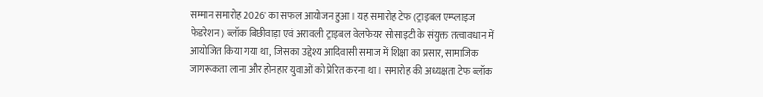सम्मान समारोह 2026' का सफल आयोजन हुआ। यह समारोह टेफ (ट्राइबल एम्प्लाइज फेडरेशन) ब्लॉक बिछीवाड़ा एवं अरावली ट्राइबल वेलफेयर सोसाइटी के संयुक्त तत्वावधान में आयोजित किया गया था, जिसका उद्देश्य आदिवासी समाज में शिक्षा का प्रसार, सामाजिक जागरूकता लाना और होनहार युवाओं को प्रेरित करना था। समारोह की अध्यक्षता टेफ ब्लॉक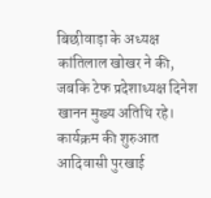बिछीवाड़ा के अध्यक्ष कांतिलाल खोखर ने की, जबकि टेफ प्रदेशाध्यक्ष दिनेश खानन मुख्य अतिथि रहे। कार्यक्रम की शुरुआत आदिवासी पुरखाई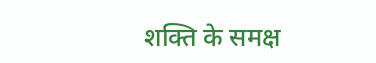शक्ति के समक्ष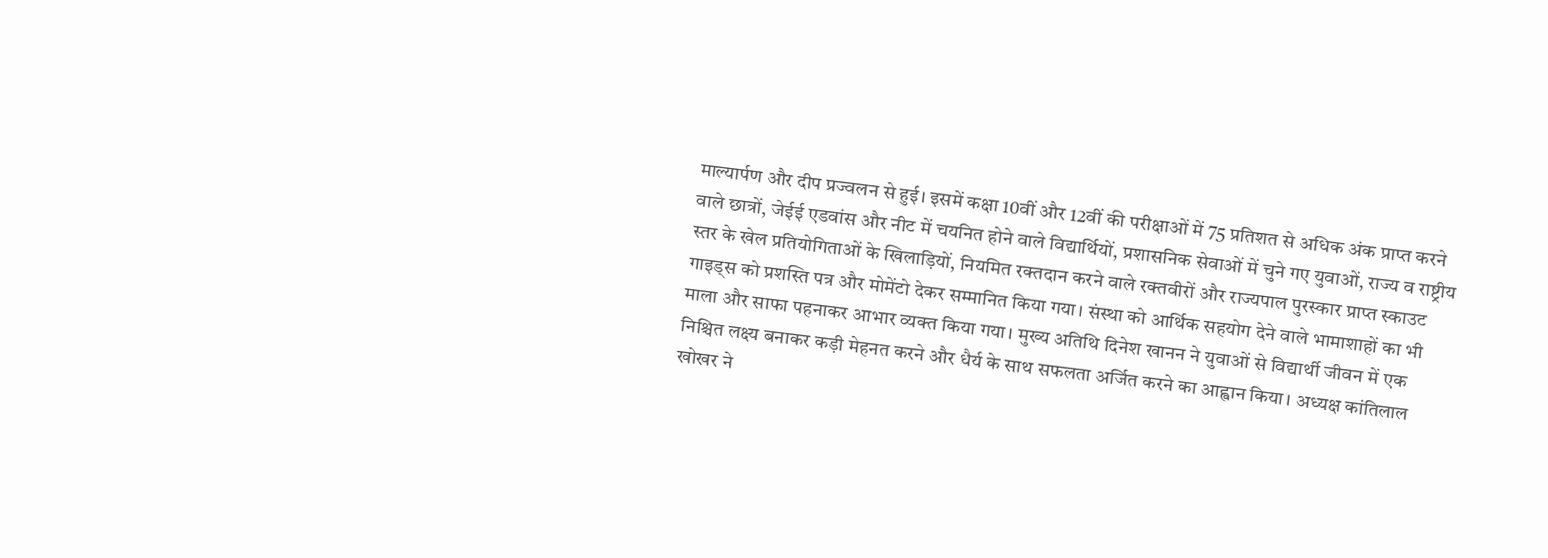माल्यार्पण और दीप प्रज्वलन से हुई। इसमें कक्षा 10वीं और 12वीं की परीक्षाओं में 75 प्रतिशत से अधिक अंक प्राप्त करने वाले छात्रों, जेईई एडवांस और नीट में चयनित होने वाले विद्यार्थियों, प्रशासनिक सेवाओं में चुने गए युवाओं, राज्य व राष्ट्रीय स्तर के खेल प्रतियोगिताओं के खिलाड़ियों, नियमित रक्तदान करने वाले रक्तवीरों और राज्यपाल पुरस्कार प्राप्त स्काउट गाइड्स को प्रशस्ति पत्र और मोमेंटो देकर सम्मानित किया गया। संस्था को आर्थिक सहयोग देने वाले भामाशाहों का भी माला और साफा पहनाकर आभार व्यक्त किया गया। मुख्य अतिथि दिनेश खानन ने युवाओं से विद्यार्थी जीवन में एक निश्चित लक्ष्य बनाकर कड़ी मेहनत करने और धैर्य के साथ सफलता अर्जित करने का आह्वान किया। अध्यक्ष कांतिलाल खोखर ने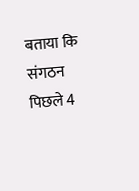बताया कि संगठन पिछले 4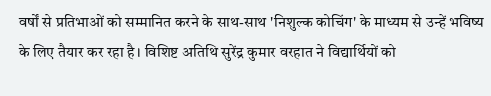वर्षों से प्रतिभाओं को सम्मानित करने के साथ-साथ 'निशुल्क कोचिंग' के माध्यम से उन्हें भविष्य के लिए तैयार कर रहा है। विशिष्ट अतिथि सुरेंद्र कुमार वरहात ने विद्यार्थियों को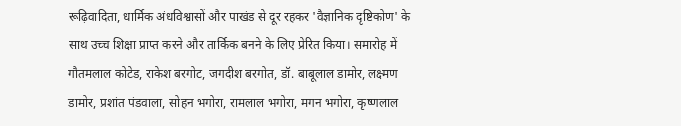रूढ़िवादिता, धार्मिक अंधविश्वासों और पाखंड से दूर रहकर 'वैज्ञानिक दृष्टिकोण' के साथ उच्च शिक्षा प्राप्त करने और तार्किक बनने के लिए प्रेरित किया। समारोह में गौतमलाल कोटेड, राकेश बरगोट, जगदीश बरगोत, डॉ. बाबूलाल डामोर, लक्ष्मण डामोर, प्रशांत पंडवाला, सोहन भगोरा, रामलाल भगोरा, मगन भगोरा, कृष्णलाल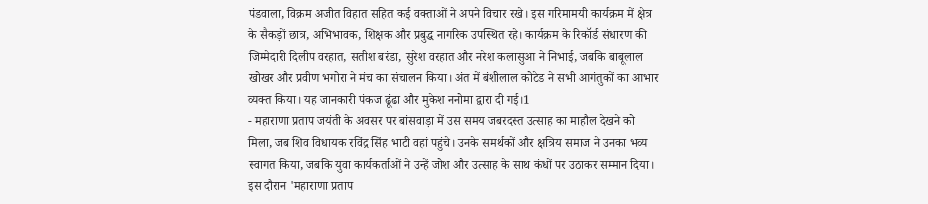पंडवाला, विक्रम अजीत विहात सहित कई वक्ताओं ने अपने विचार रखे। इस गरिमामयी कार्यक्रम में क्षेत्र के सैकड़ों छात्र, अभिभावक, शिक्षक और प्रबुद्ध नागरिक उपस्थित रहे। कार्यक्रम के रिकॉर्ड संधारण की जिम्मेदारी दिलीप वरहात, सतीश बरंडा, सुरेश वरहात और नरेश कलासुआ ने निभाई, जबकि बाबूलाल खोखर और प्रवीण भगोरा ने मंच का संचालन किया। अंत में बंशीलाल कोटेड ने सभी आगंतुकों का आभार व्यक्त किया। यह जानकारी पंकज ढूंढा और मुकेश ननोमा द्वारा दी गई।1
- महाराणा प्रताप जयंती के अवसर पर बांसवाड़ा में उस समय जबरदस्त उत्साह का माहौल देखने को मिला, जब शिव विधायक रविंद्र सिंह भाटी वहां पहुंचे। उनके समर्थकों और क्षत्रिय समाज ने उनका भव्य स्वागत किया, जबकि युवा कार्यकर्ताओं ने उन्हें जोश और उत्साह के साथ कंधों पर उठाकर सम्मान दिया। इस दौरान 'महाराणा प्रताप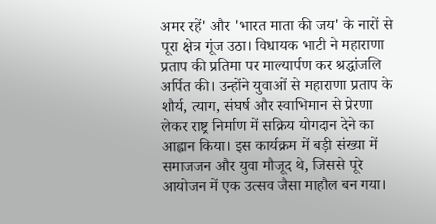अमर रहें' और 'भारत माता की जय' के नारों से पूरा क्षेत्र गूंज उठा। विधायक भाटी ने महाराणा प्रताप की प्रतिमा पर माल्यार्पण कर श्रद्धांजलि अर्पित की। उन्होंने युवाओं से महाराणा प्रताप के शौर्य, त्याग, संघर्ष और स्वाभिमान से प्रेरणा लेकर राष्ट्र निर्माण में सक्रिय योगदान देने का आह्वान किया। इस कार्यक्रम में बड़ी संख्या में समाजजन और युवा मौजूद थे, जिससे पूरे आयोजन में एक उत्सव जैसा माहौल बन गया।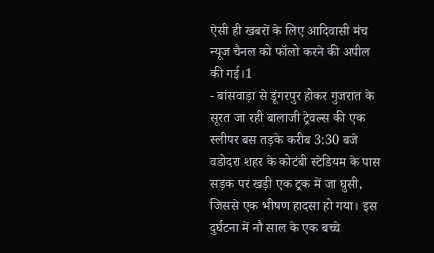ऐसी ही खबरों के लिए आदिवासी मंच न्यूज चैनल को फॉलो करने की अपील की गई।1
- बांसवाड़ा से डूंगरपुर होकर गुजरात के सूरत जा रही बालाजी ट्रेवल्स की एक स्लीपर बस तड़के करीब 3:30 बजे वडोदरा शहर के कोटंबी स्टेडियम के पास सड़क पर खड़ी एक ट्रक में जा घुसी, जिससे एक भीषण हादसा हो गया। इस दुर्घटना में नौ साल के एक बच्चे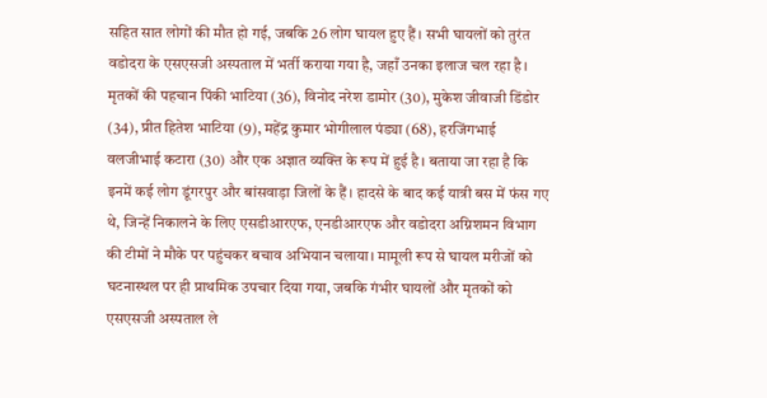सहित सात लोगों की मौत हो गई, जबकि 26 लोग घायल हुए हैं। सभी घायलों को तुरंत वडोदरा के एसएसजी अस्पताल में भर्ती कराया गया है, जहाँ उनका इलाज चल रहा है। मृतकों की पहचान पिंकी भाटिया (36), विनोद नरेश डामोर (30), मुकेश जीवाजी डिंडोर (34), प्रीत हितेश भाटिया (9), महेंद्र कुमार भोगीलाल पंड्या (68), हरजिंगभाई वलजीभाई कटारा (30) और एक अज्ञात व्यक्ति के रूप में हुई है। बताया जा रहा है कि इनमें कई लोग डूंगरपुर और बांसवाड़ा जिलों के हैं। हादसे के बाद कई यात्री बस में फंस गए थे, जिन्हें निकालने के लिए एसडीआरएफ, एनडीआरएफ और वडोदरा अग्निशमन विभाग की टीमों ने मौके पर पहुंचकर बचाव अभियान चलाया। मामूली रूप से घायल मरीजों को घटनास्थल पर ही प्राथमिक उपचार दिया गया, जबकि गंभीर घायलों और मृतकों को एसएसजी अस्पताल ले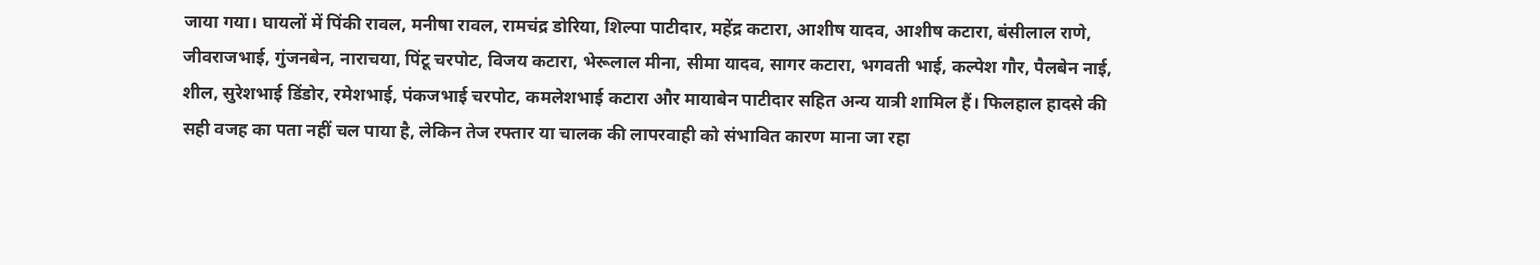जाया गया। घायलों में पिंकी रावल, मनीषा रावल, रामचंद्र डोरिया, शिल्पा पाटीदार, महेंद्र कटारा, आशीष यादव, आशीष कटारा, बंसीलाल राणे, जीवराजभाई, गुंजनबेन, नाराचया, पिंटू चरपोट, विजय कटारा, भेरूलाल मीना, सीमा यादव, सागर कटारा, भगवती भाई, कल्पेश गौर, पैलबेन नाई, शील, सुरेशभाई डिंडोर, रमेशभाई, पंकजभाई चरपोट, कमलेशभाई कटारा और मायाबेन पाटीदार सहित अन्य यात्री शामिल हैं। फिलहाल हादसे की सही वजह का पता नहीं चल पाया है, लेकिन तेज रफ्तार या चालक की लापरवाही को संभावित कारण माना जा रहा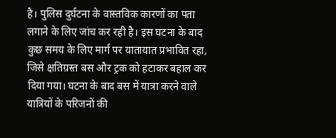है। पुलिस दुर्घटना के वास्तविक कारणों का पता लगाने के लिए जांच कर रही है। इस घटना के बाद कुछ समय के लिए मार्ग पर यातायात प्रभावित रहा, जिसे क्षतिग्रस्त बस और ट्रक को हटाकर बहाल कर दिया गया। घटना के बाद बस में यात्रा करने वाले यात्रियों के परिजनों की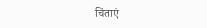चिंताएं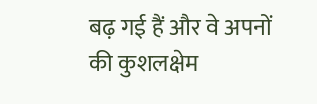बढ़ गई हैं और वे अपनों की कुशलक्षेम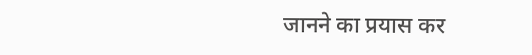जानने का प्रयास कर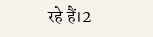रहे हैं।2